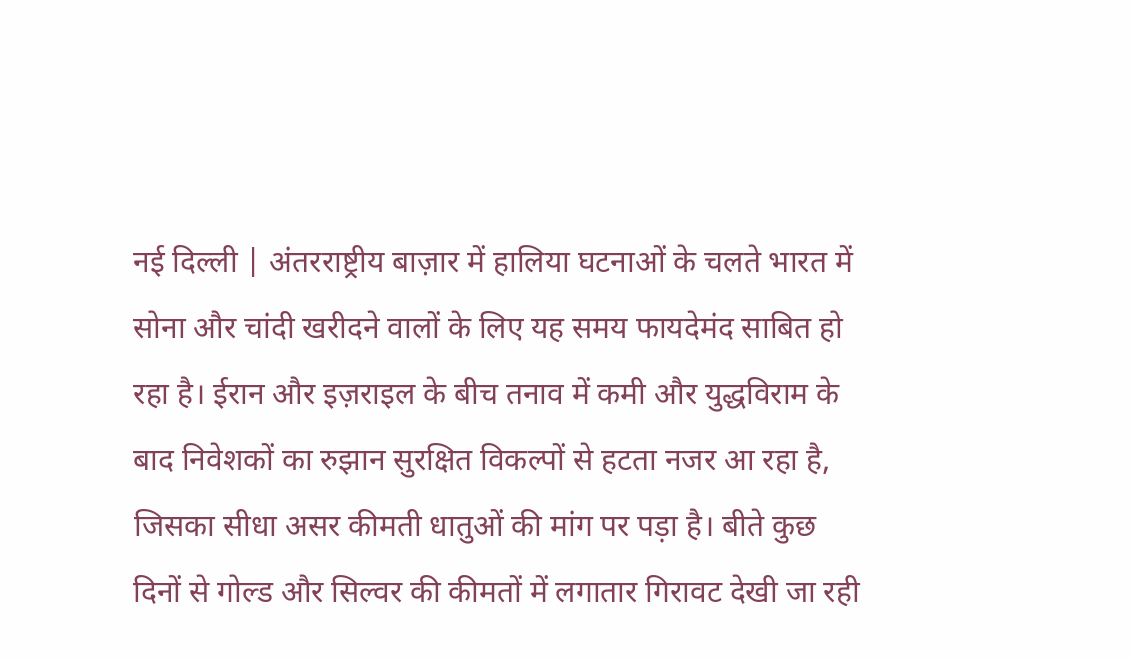नई दिल्ली | अंतरराष्ट्रीय बाज़ार में हालिया घटनाओं के चलते भारत में सोना और चांदी खरीदने वालों के लिए यह समय फायदेमंद साबित हो रहा है। ईरान और इज़राइल के बीच तनाव में कमी और युद्धविराम के बाद निवेशकों का रुझान सुरक्षित विकल्पों से हटता नजर आ रहा है, जिसका सीधा असर कीमती धातुओं की मांग पर पड़ा है। बीते कुछ दिनों से गोल्ड और सिल्वर की कीमतों में लगातार गिरावट देखी जा रही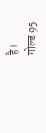है।
गोल्ड 95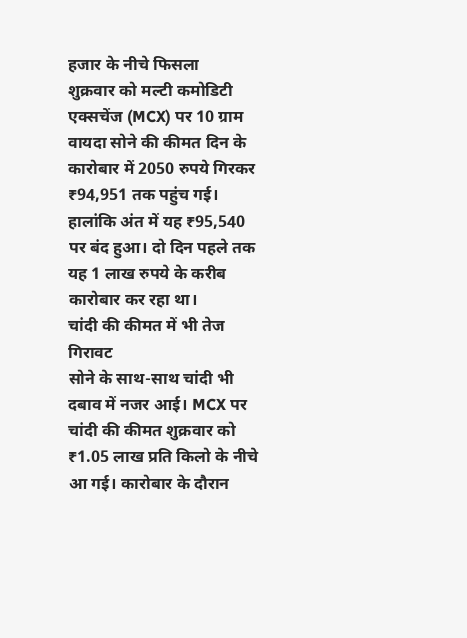हजार के नीचे फिसला
शुक्रवार को मल्टी कमोडिटी एक्सचेंज (MCX) पर 10 ग्राम वायदा सोने की कीमत दिन के कारोबार में 2050 रुपये गिरकर ₹94,951 तक पहुंच गई। हालांकि अंत में यह ₹95,540 पर बंद हुआ। दो दिन पहले तक यह 1 लाख रुपये के करीब कारोबार कर रहा था।
चांदी की कीमत में भी तेज गिरावट
सोने के साथ-साथ चांदी भी दबाव में नजर आई। MCX पर चांदी की कीमत शुक्रवार को ₹1.05 लाख प्रति किलो के नीचे आ गई। कारोबार के दौरान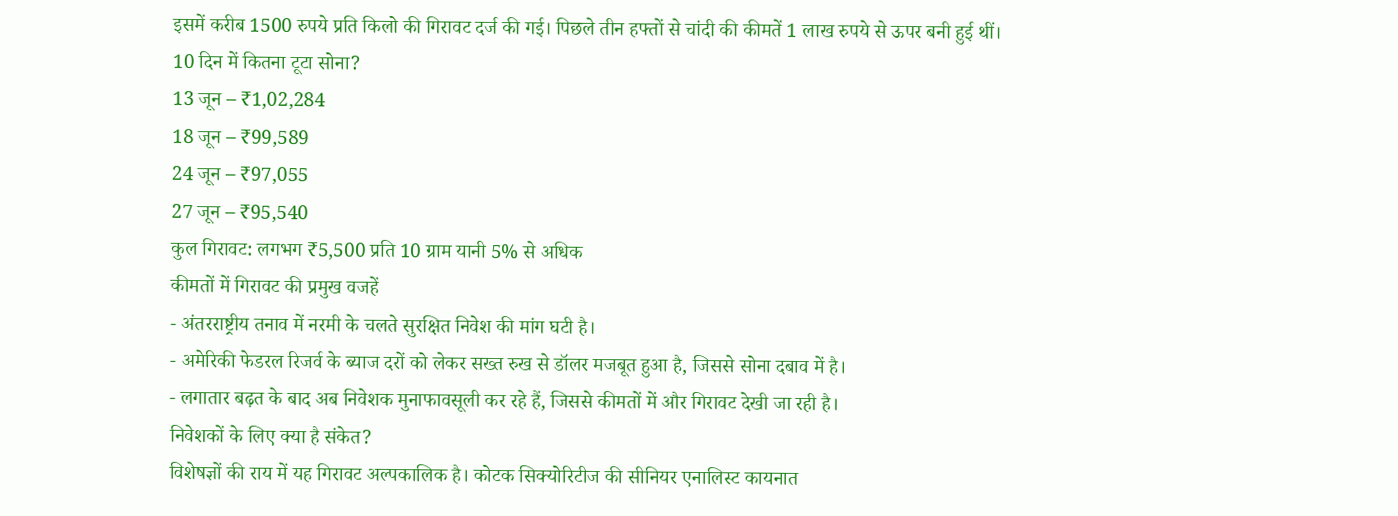इसमें करीब 1500 रुपये प्रति किलो की गिरावट दर्ज की गई। पिछले तीन हफ्तों से चांदी की कीमतें 1 लाख रुपये से ऊपर बनी हुई थीं।
10 दिन में कितना टूटा सोना?
13 जून – ₹1,02,284
18 जून – ₹99,589
24 जून – ₹97,055
27 जून – ₹95,540
कुल गिरावट: लगभग ₹5,500 प्रति 10 ग्राम यानी 5% से अधिक
कीमतों में गिरावट की प्रमुख वजहें
- अंतरराष्ट्रीय तनाव में नरमी के चलते सुरक्षित निवेश की मांग घटी है।
- अमेरिकी फेडरल रिजर्व के ब्याज दरों को लेकर सख्त रुख से डॉलर मजबूत हुआ है, जिससे सोना दबाव में है।
- लगातार बढ़त के बाद अब निवेशक मुनाफावसूली कर रहे हैं, जिससे कीमतों में और गिरावट देखी जा रही है।
निवेशकों के लिए क्या है संकेत?
विशेषज्ञों की राय में यह गिरावट अल्पकालिक है। कोटक सिक्योरिटीज की सीनियर एनालिस्ट कायनात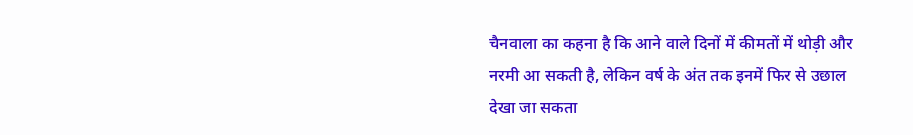चैनवाला का कहना है कि आने वाले दिनों में कीमतों में थोड़ी और नरमी आ सकती है, लेकिन वर्ष के अंत तक इनमें फिर से उछाल देखा जा सकता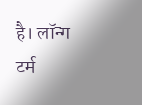है। लॉन्ग टर्म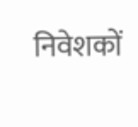निवेशकों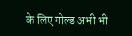के लिए गोल्ड अभी भी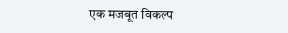एक मजबूत विकल्प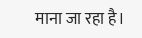माना जा रहा है।